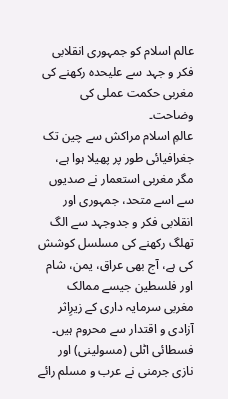عالم اسلام کو جمہوری انقلابی فکر و جہد سے علیحدہ رکھنے کی مغربی حکمت عملی کی وضاحت۔
عالمِ اسلام مراکش سے چین تک جغرافیائی طور پر پھیلا ہوا ہے، مگر مغربی استعمار نے صدیوں سے اسے متحد، جمہوری اور انقلابی فکر و جدوجہد سے الگ تھلگ رکھنے کی مسلسل کوشش کی ہے، آج بھی عراق، یمن، شام اور فلسطین جیسے ممالک مغربی سرمایہ داری کے زیرِاثر آزادی و اقتدار سے محروم ہیں۔ فسطائی اٹلی (مسولینی) اور نازی جرمنی نے عرب و مسلم رائے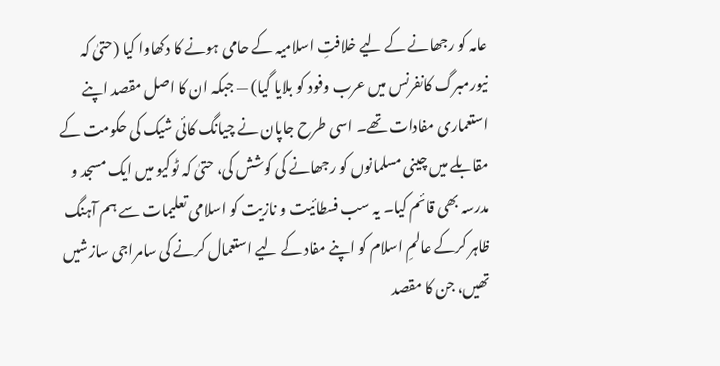عامہ کو رجھانے کے لیے خلافتِ اسلامیہ کے حامی ہونے کا دکھاوا کیا (حتیٰ کہ نیورمبرگ کانفرنس میں عرب وفود کو بلایا گیا) — جبکہ ان کا اصل مقصد اپنے استعماری مفادات تھے۔ اسی طرح جاپان نے چیانگ کائی شیک کی حکومت کے مقابلے میں چینی مسلمانوں کو رجھانے کی کوشش کی، حتیٰ کہ ٹوکیو میں ایک مسجد و مدرسہ بھی قائم کیا۔ یہ سب فسطائیت و نازیت کو اسلامی تعلیمات سے ہم آہنگ ظاہر کرکے عالمِ اسلام کو اپنے مفاد کے لیے استعمال کرنے کی سامراجی سازشیں تھیں، جن کا مقصد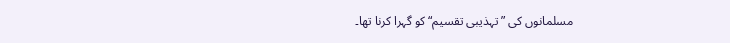مسلمانوں کی ”تہذیبی تقسیم“ کو گہرا کرنا تھا۔